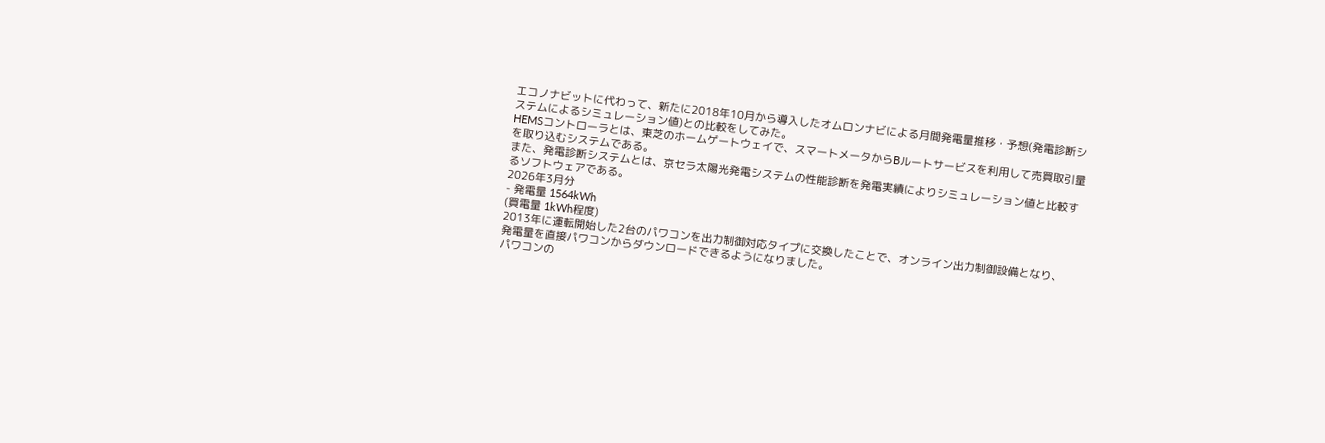エコノナビットに代わって、新たに2018年10月から導入したオムロンナビによる月間発電量推移・予想(発電診断システムによるシミュレーション値)との比較をしてみた。
HEMSコントローラとは、東芝のホームゲートウェイで、スマートメータからBルートサービスを利用して売買取引量を取り込むシステムである。
また、発電診断システムとは、京セラ太陽光発電システムの性能診断を発電実績によりシミュレーション値と比較するソフトウェアである。
2026年3月分
- 発電量 1564kWh
(買電量 1kWh程度)
2013年に運転開始した2台のパワコンを出力制御対応タイプに交換したことで、オンライン出力制御設備となり、
発電量を直接パワコンからダウンロードできるようになりました。
パワコンの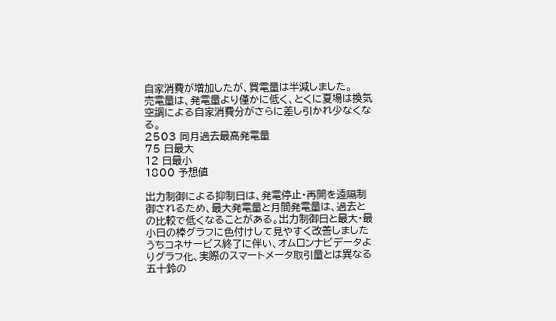自家消費が増加したが、買電量は半減しました。
売電量は、発電量より僅かに低く、とくに夏場は換気空調による自家消費分がさらに差し引かれ少なくなる。
2503 同月過去最高発電量
75 日最大
12 日最小
1800 予想値

出力制御による抑制日は、発電停止・再開を遠隔制御されるため、最大発電量と月間発電量は、過去との比較で低くなることがある。出力制御日と最大・最小日の棒グラフに色付けして見やすく改善しました
うちコネサービス終了に伴い、オムロンナビデータよりグラフ化、実際のスマートメータ取引量とは異なる
五十鈴の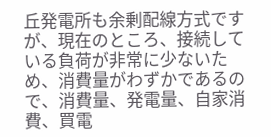丘発電所も余剰配線方式ですが、現在のところ、接続している負荷が非常に少ないため、消費量がわずかであるので、消費量、発電量、自家消費、買電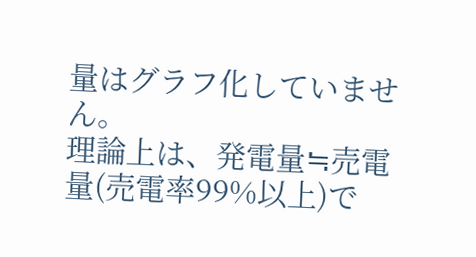量はグラフ化していません。
理論上は、発電量≒売電量(売電率99%以上)で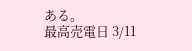ある。
最高売電日 3/11